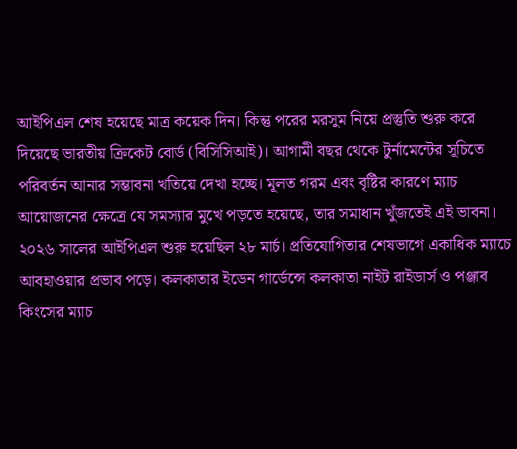আইপিএল শেষ হয়েছে মাত্র কয়েক দিন। কিন্তু পরের মরসুম নিয়ে প্রস্তুতি শুরু করে দিয়েছে ভারতীয় ক্রিকেট বোর্ড (বিসিসিআই)। আগামী বছর থেকে টুর্নামেন্টের সূচিতে পরিবর্তন আনার সম্ভাবনা খতিয়ে দেখা হচ্ছে। মূলত গরম এবং বৃষ্টির কারণে ম্যাচ আয়োজনের ক্ষেত্রে যে সমস্যার মুখে পড়তে হয়েছে, তার সমাধান খুঁজতেই এই ভাবনা।
২০২৬ সালের আইপিএল শুরু হয়েছিল ২৮ মার্চ। প্রতিযোগিতার শেষভাগে একাধিক ম্যাচে আবহাওয়ার প্রভাব পড়ে। কলকাতার ইডেন গার্ডেন্সে কলকাতা নাইট রাইডার্স ও পঞ্জাব কিংসের ম্যাচ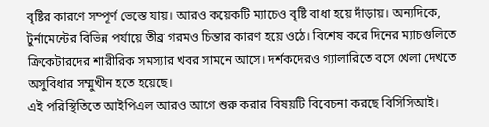বৃষ্টির কারণে সম্পূর্ণ ভেস্তে যায়। আরও কয়েকটি ম্যাচেও বৃষ্টি বাধা হয়ে দাঁড়ায়। অন্যদিকে, টুর্নামেন্টের বিভিন্ন পর্যায়ে তীব্র গরমও চিন্তার কারণ হয়ে ওঠে। বিশেষ করে দিনের ম্যাচগুলিতে ক্রিকেটারদের শারীরিক সমস্যার খবর সামনে আসে। দর্শকদেরও গ্যালারিতে বসে খেলা দেখতে অসুবিধার সম্মুখীন হতে হয়েছে।
এই পরিস্থিতিতে আইপিএল আরও আগে শুরু করার বিষয়টি বিবেচনা করছে বিসিসিআই।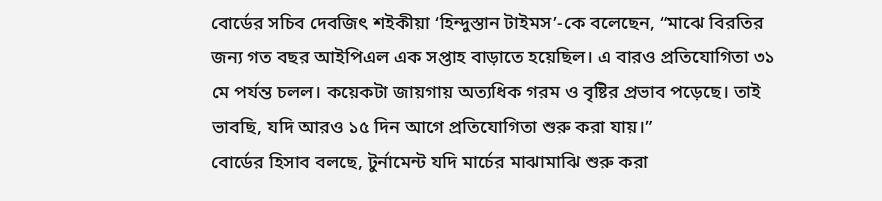বোর্ডের সচিব দেবজিৎ শইকীয়া ‘হিন্দুস্তান টাইমস’-কে বলেছেন, “মাঝে বিরতির জন্য গত বছর আইপিএল এক সপ্তাহ বাড়াতে হয়েছিল। এ বারও প্রতিযোগিতা ৩১ মে পর্যন্ত চলল। কয়েকটা জায়গায় অত্যধিক গরম ও বৃষ্টির প্রভাব পড়েছে। তাই ভাবছি, যদি আরও ১৫ দিন আগে প্রতিযোগিতা শুরু করা যায়।”
বোর্ডের হিসাব বলছে, টুর্নামেন্ট যদি মার্চের মাঝামাঝি শুরু করা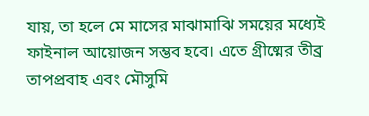যায়, তা হলে মে মাসের মাঝামাঝি সময়ের মধ্যেই ফাইনাল আয়োজন সম্ভব হবে। এতে গ্রীষ্মের তীব্র তাপপ্রবাহ এবং মৌসুমি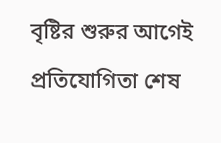বৃষ্টির শুরুর আগেই প্রতিযোগিতা শেষ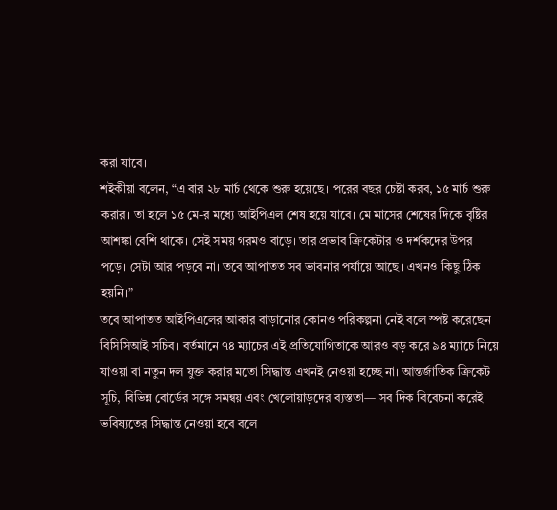করা যাবে।
শইকীয়া বলেন, “এ বার ২৮ মার্চ থেকে শুরু হয়েছে। পরের বছর চেষ্টা করব, ১৫ মার্চ শুরু করার। তা হলে ১৫ মে-র মধ্যে আইপিএল শেষ হয়ে যাবে। মে মাসের শেষের দিকে বৃষ্টির আশঙ্কা বেশি থাকে। সেই সময় গরমও বাড়ে। তার প্রভাব ক্রিকেটার ও দর্শকদের উপর পড়ে। সেটা আর পড়বে না। তবে আপাতত সব ভাবনার পর্যায়ে আছে। এখনও কিছু ঠিক হয়নি।”
তবে আপাতত আইপিএলের আকার বাড়ানোর কোনও পরিকল্পনা নেই বলে স্পষ্ট করেছেন বিসিসিআই সচিব। বর্তমানে ৭৪ ম্যাচের এই প্রতিযোগিতাকে আরও বড় করে ৯৪ ম্যাচে নিয়ে যাওয়া বা নতুন দল যুক্ত করার মতো সিদ্ধান্ত এখনই নেওয়া হচ্ছে না। আন্তর্জাতিক ক্রিকেট সূচি, বিভিন্ন বোর্ডের সঙ্গে সমন্বয় এবং খেলোয়াড়দের ব্যস্ততা— সব দিক বিবেচনা করেই ভবিষ্যতের সিদ্ধান্ত নেওয়া হবে বলে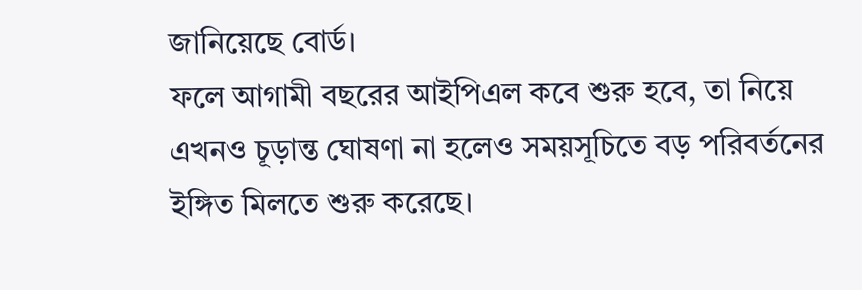জানিয়েছে বোর্ড।
ফলে আগামী বছরের আইপিএল কবে শুরু হবে, তা নিয়ে এখনও চূড়ান্ত ঘোষণা না হলেও সময়সূচিতে বড় পরিবর্তনের ইঙ্গিত মিলতে শুরু করেছে।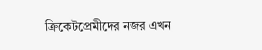ক্রিকেটপ্রেমীদের নজর এখন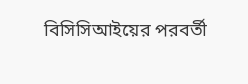বিসিসিআইয়ের পরবর্তী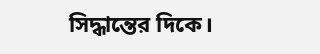সিদ্ধান্তের দিকে।